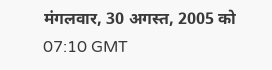मंगलवार, 30 अगस्त, 2005 को 07:10 GMT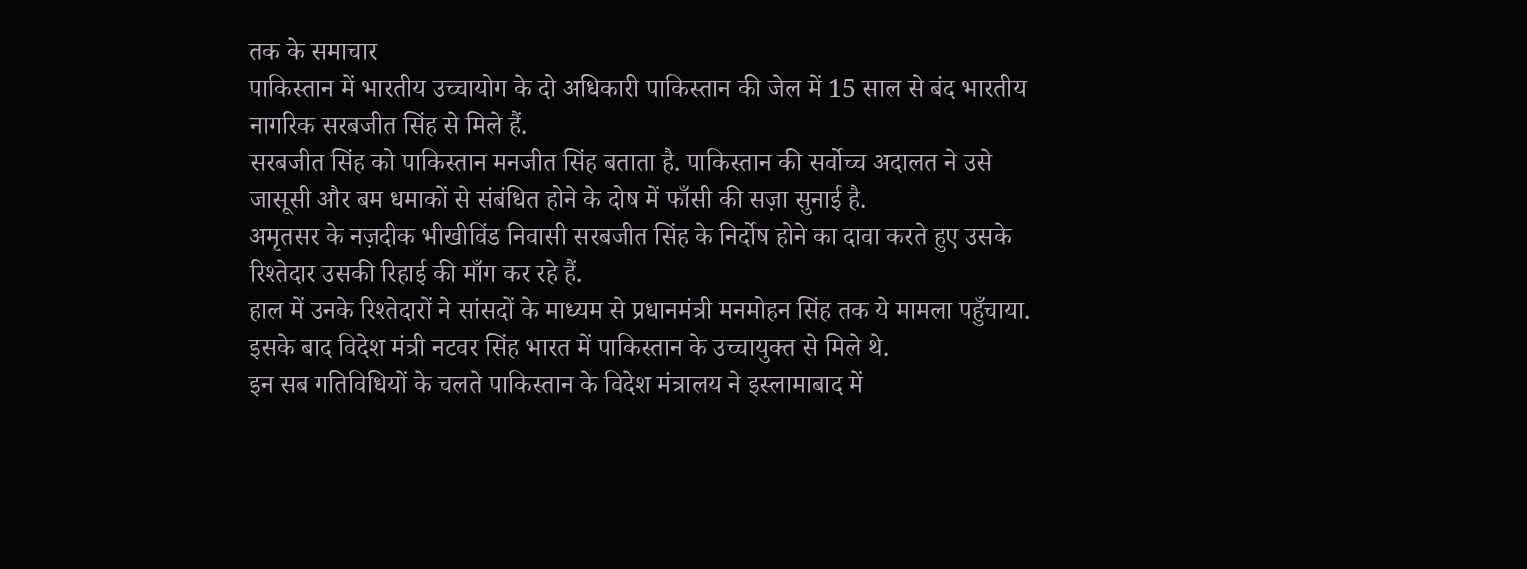तक के समाचार
पाकिस्तान में भारतीय उच्चायोग के दो अधिकारी पाकिस्तान की जेल में 15 साल से बंद भारतीय नागरिक सरबजीत सिंह से मिले हैं.
सरबजीत सिंह को पाकिस्तान मनजीत सिंह बताता है. पाकिस्तान की सर्वोच्च अदालत ने उसे जासूसी और बम धमाकों से संबंधित होने के दोष में फाँसी की सज़ा सुनाई है.
अमृतसर के नज़दीक भीखीविंड निवासी सरबजीत सिंह के निर्दोष होने का दावा करते हुए उसके रिश्तेदार उसकी रिहाई की माँग कर रहे हैं.
हाल में उनके रिश्तेदारों ने सांसदों के माध्यम से प्रधानमंत्री मनमोहन सिंह तक ये मामला पहुँचाया.
इसके बाद विदेश मंत्री नटवर सिंह भारत में पाकिस्तान के उच्चायुक्त से मिले थे.
इन सब गतिविधियों के चलते पाकिस्तान के विदेश मंत्रालय ने इस्लामाबाद में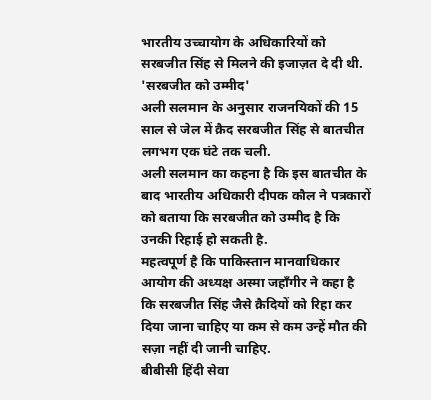भारतीय उच्चायोग के अधिकारियों को सरबजीत सिंह से मिलने की इजाज़त दे दी थी.
'सरबजीत को उम्मीद'
अली सलमान के अनुसार राजनयिकों की 15 साल से जेल में क़ैद सरबजीत सिंह से बातचीत लगभग एक घंटे तक चली.
अली सलमान का कहना है कि इस बातचीत के बाद भारतीय अधिकारी दीपक कौल ने पत्रकारों को बताया कि सरबजीत को उम्मीद है कि उनकी रिहाई हो सकती है.
महत्वपूर्ण है कि पाकिस्तान मानवाधिकार आयोग की अध्यक्ष अस्मा जहाँगीर ने कहा है कि सरबजीत सिंह जैसे क़ैदियों को रिहा कर दिया जाना चाहिए या कम से कम उन्हें मौत की सज़ा नहीं दी जानी चाहिए.
बीबीसी हिंदी सेवा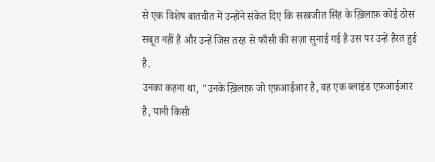से एक विशेष बातचीत में उन्होंने संकेत दिए कि सरबजीत सिंह के ख़िलाफ़ कोई ठोस सबूत नहीं हैं और उन्हें जिस तरह से फाँसी की सज़ा सुनाई गई है उस पर उन्हें हैरत हुई है.
उनका कहना था, "उनके ख़िलाफ़ जो एफ़आईआर है, वह एक ब्लाइंड एफ़आईआर है, यानी किसी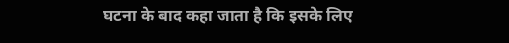घटना के बाद कहा जाता है कि इसके लिए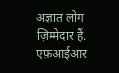अज्ञात लोग ज़िम्मेदार हैं. एफ़आईआर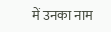में उनका नाम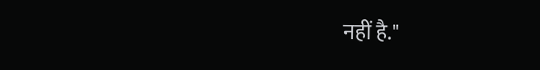नहीं है."